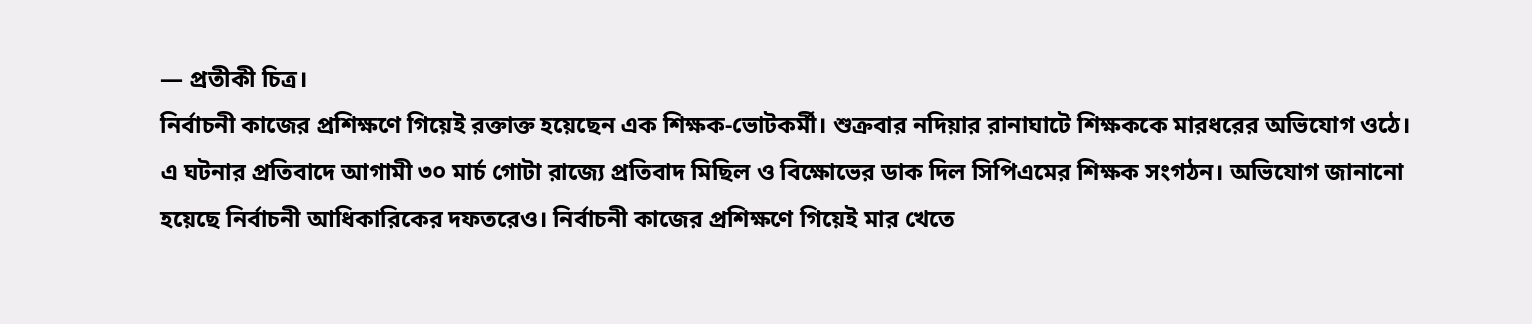— প্রতীকী চিত্র।
নির্বাচনী কাজের প্রশিক্ষণে গিয়েই রক্তাক্ত হয়েছেন এক শিক্ষক-ভোটকর্মী। শুক্রবার নদিয়ার রানাঘাটে শিক্ষককে মারধরের অভিযোগ ওঠে।
এ ঘটনার প্রতিবাদে আগামী ৩০ মার্চ গোটা রাজ্যে প্রতিবাদ মিছিল ও বিক্ষোভের ডাক দিল সিপিএমের শিক্ষক সংগঠন। অভিযোগ জানানো হয়েছে নির্বাচনী আধিকারিকের দফতরেও। নির্বাচনী কাজের প্রশিক্ষণে গিয়েই মার খেতে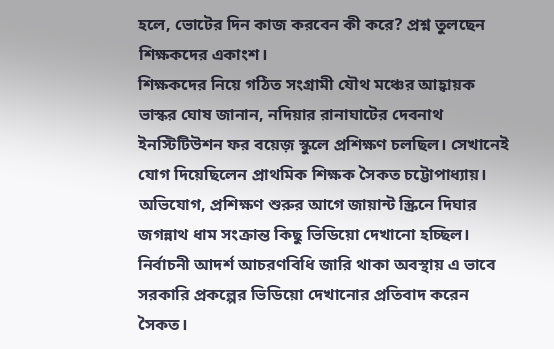হলে, ভোটের দিন কাজ করবেন কী করে? প্রশ্ন তুলছেন শিক্ষকদের একাংশ।
শিক্ষকদের নিয়ে গঠিত সংগ্রামী যৌথ মঞ্চের আহ্বায়ক ভাস্কর ঘোষ জানান, নদিয়ার রানাঘাটের দেবনাথ ইনস্টিটিউশন ফর বয়েজ় স্কুলে প্রশিক্ষণ চলছিল। সেখানেই যোগ দিয়েছিলেন প্রাথমিক শিক্ষক সৈকত চট্টোপাধ্যায়। অভিযোগ, প্রশিক্ষণ শুরুর আগে জায়ান্ট স্ক্রিনে দিঘার জগন্নাথ ধাম সংক্রান্ত কিছু ভিডিয়ো দেখানো হচ্ছিল। নির্বাচনী আদর্শ আচরণবিধি জারি থাকা অবস্থায় এ ভাবে সরকারি প্রকল্পের ভিডিয়ো দেখানোর প্রতিবাদ করেন সৈকত।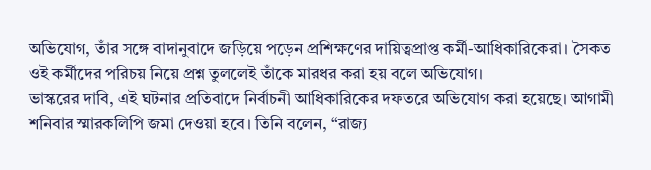অভিযোগ, তাঁর সঙ্গে বাদানুবাদে জড়িয়ে পড়েন প্রশিক্ষণের দায়িত্বপ্রাপ্ত কর্মী-আধিকারিকেরা। সৈকত ওই কর্মীদের পরিচয় নিয়ে প্রশ্ন তুললেই তাঁকে মারধর করা হয় বলে অভিযোগ।
ভাস্করের দাবি, এই ঘটনার প্রতিবাদে নির্বাচনী আধিকারিকের দফতরে অভিযোগ করা হয়েছে। আগামী শনিবার স্মারকলিপি জমা দেওয়া হবে। তিনি বলেন, “রাজ্য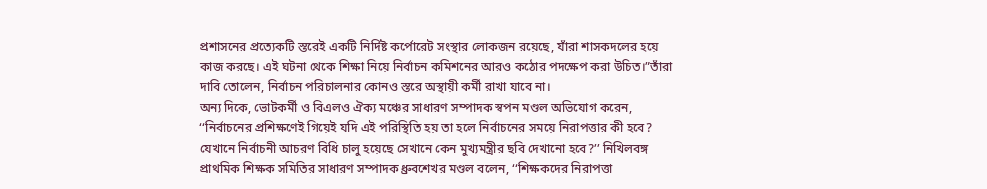প্রশাসনের প্রত্যেকটি স্তরেই একটি নির্দিষ্ট কর্পোরেট সংস্থার লোকজন রয়েছে, যাঁরা শাসকদলের হয়ে কাজ করছে। এই ঘটনা থেকে শিক্ষা নিয়ে নির্বাচন কমিশনের আরও কঠোর পদক্ষেপ করা উচিত।”তাঁরা দাবি তোলেন, নির্বাচন পরিচালনার কোনও স্তরে অস্থায়ী কর্মী রাখা যাবে না।
অন্য দিকে, ভোটকর্মী ও বিএলও ঐক্য মঞ্চের সাধারণ সম্পাদক স্বপন মণ্ডল অভিযোগ করেন, ‘‘নির্বাচনের প্রশিক্ষণেই গিয়েই যদি এই পরিস্থিতি হয় তা হলে নির্বাচনের সময়ে নিরাপত্তার কী হবে? যেখানে নির্বাচনী আচরণ বিধি চালু হয়েছে সেখানে কেন মুখ্যমন্ত্রীর ছবি দেখানো হবে?’’ নিখিলবঙ্গ প্রাথমিক শিক্ষক সমিতির সাধারণ সম্পাদক ধ্রুবশেখর মণ্ডল বলেন, ‘‘শিক্ষকদের নিরাপত্তা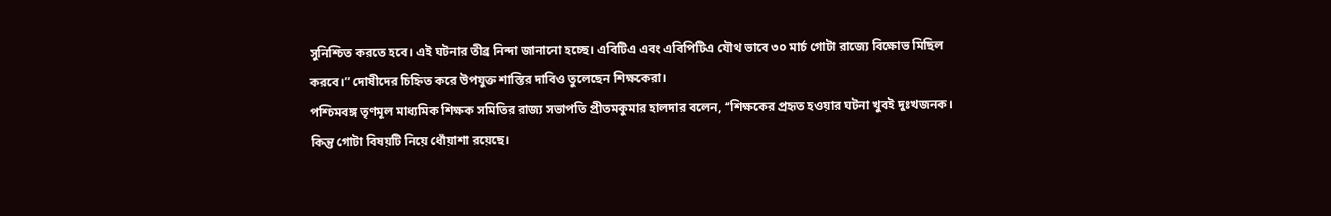সুনিশ্চিত করতে হবে। এই ঘটনার তীব্র নিন্দা জানানো হচ্ছে। এবিটিএ এবং এবিপিটিএ যৌথ ভাবে ৩০ মার্চ গোটা রাজ্যে বিক্ষোভ মিছিল করবে।’’ দোষীদের চিহ্নিত করে উপযুক্ত শাস্তির দাবিও তুলেছেন শিক্ষকেরা।
পশ্চিমবঙ্গ তৃণমূল মাধ্যমিক শিক্ষক সমিতির রাজ্য সভাপতি প্রীতমকুমার হালদার বলেন, ‘‘শিক্ষকের প্রহৃত হওয়ার ঘটনা খুবই দুঃখজনক। কিন্তু গোটা বিষয়টি নিয়ে ধোঁয়াশা রয়েছে।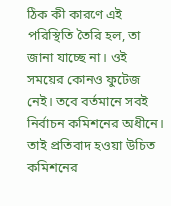ঠিক কী কারণে এই পরিস্থিতি তৈরি হল, তা জানা যাচ্ছে না। ওই সময়ের কোনও ফুটেজ নেই। তবে বর্তমানে সবই নির্বাচন কমিশনের অধীনে। তাই প্রতিবাদ হওয়া উচিত কমিশনের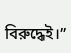বিরুদ্ধেই।”